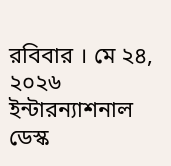রবিবার । মে ২৪, ২০২৬
ইন্টারন্যাশনাল ডেস্ক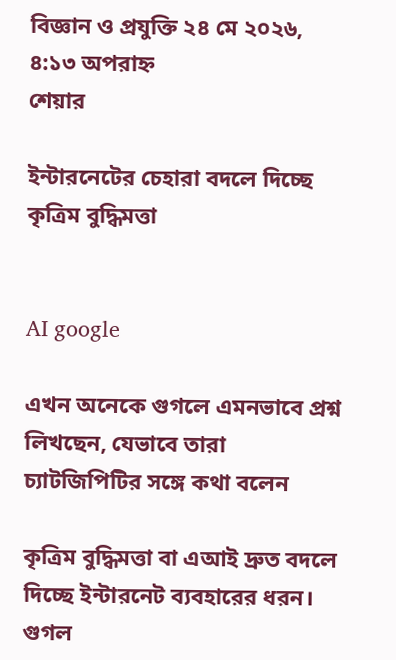বিজ্ঞান ও প্রযুক্তি ২৪ মে ২০২৬, ৪:১৩ অপরাহ্ন
শেয়ার

ইন্টারনেটের চেহারা বদলে দিচ্ছে কৃত্রিম বুদ্ধিমত্তা


AI google

এখন অনেকে গুগলে এমনভাবে প্রশ্ন লিখছেন, যেভাবে তারা চ্যাটজিপিটির সঙ্গে কথা বলেন

কৃত্রিম বুদ্ধিমত্তা বা এআই দ্রুত বদলে দিচ্ছে ইন্টারনেট ব্যবহারের ধরন। গুগল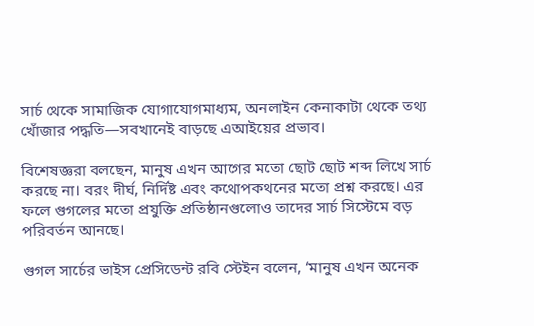সার্চ থেকে সামাজিক যোগাযোগমাধ্যম, অনলাইন কেনাকাটা থেকে তথ্য খোঁজার পদ্ধতি—সবখানেই বাড়ছে এআইয়ের প্রভাব।

বিশেষজ্ঞরা বলছেন, মানুষ এখন আগের মতো ছোট ছোট শব্দ লিখে সার্চ করছে না। বরং দীর্ঘ, নির্দিষ্ট এবং কথোপকথনের মতো প্রশ্ন করছে। এর ফলে গুগলের মতো প্রযুক্তি প্রতিষ্ঠানগুলোও তাদের সার্চ সিস্টেমে বড় পরিবর্তন আনছে।

গুগল সার্চের ভাইস প্রেসিডেন্ট রবি স্টেইন বলেন, ‘মানুষ এখন অনেক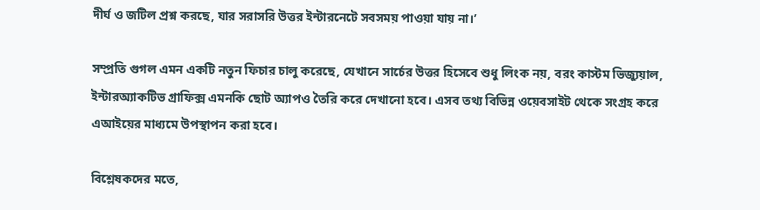দীর্ঘ ও জটিল প্রশ্ন করছে, যার সরাসরি উত্তর ইন্টারনেটে সবসময় পাওয়া যায় না।’

সম্প্রতি গুগল এমন একটি নতুন ফিচার চালু করেছে, যেখানে সার্চের উত্তর হিসেবে শুধু লিংক নয়, বরং কাস্টম ভিজ্যুয়াল, ইন্টারঅ্যাকটিভ গ্রাফিক্স এমনকি ছোট অ্যাপও তৈরি করে দেখানো হবে। এসব তথ্য বিভিন্ন ওয়েবসাইট থেকে সংগ্রহ করে এআইয়ের মাধ্যমে উপস্থাপন করা হবে।

বিশ্লেষকদের মতে,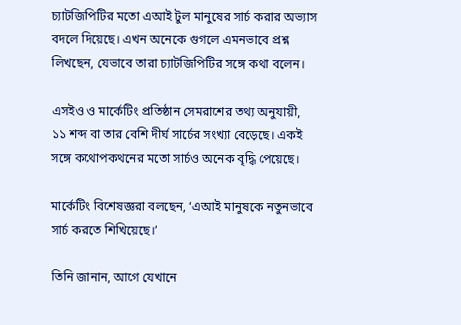চ্যাটজিপিটির মতো এআই টুল মানুষের সার্চ করার অভ্যাস বদলে দিয়েছে। এখন অনেকে গুগলে এমনভাবে প্রশ্ন লিখছেন, যেভাবে তারা চ্যাটজিপিটির সঙ্গে কথা বলেন।

এসইও ও মার্কেটিং প্রতিষ্ঠান সেমরাশের তথ্য অনুযায়ী, ১১ শব্দ বা তার বেশি দীর্ঘ সার্চের সংখ্যা বেড়েছে। একই সঙ্গে কথোপকথনের মতো সার্চও অনেক বৃদ্ধি পেয়েছে।

মার্কেটিং বিশেষজ্ঞরা বলছেন, ‘এআই মানুষকে নতুনভাবে সার্চ করতে শিখিয়েছে।’

তিনি জানান, আগে যেখানে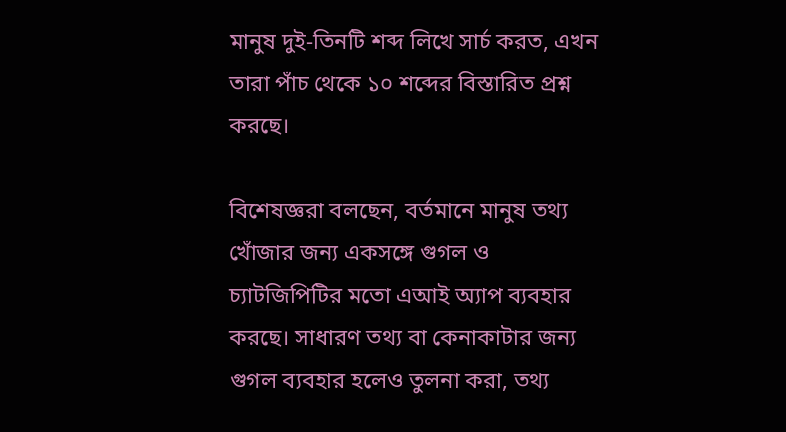মানুষ দুই-তিনটি শব্দ লিখে সার্চ করত, এখন তারা পাঁচ থেকে ১০ শব্দের বিস্তারিত প্রশ্ন করছে।

বিশেষজ্ঞরা বলছেন, বর্তমানে মানুষ তথ্য খোঁজার জন্য একসঙ্গে গুগল ও চ্যাটজিপিটির মতো এআই অ্যাপ ব্যবহার করছে। সাধারণ তথ্য বা কেনাকাটার জন্য গুগল ব্যবহার হলেও তুলনা করা, তথ্য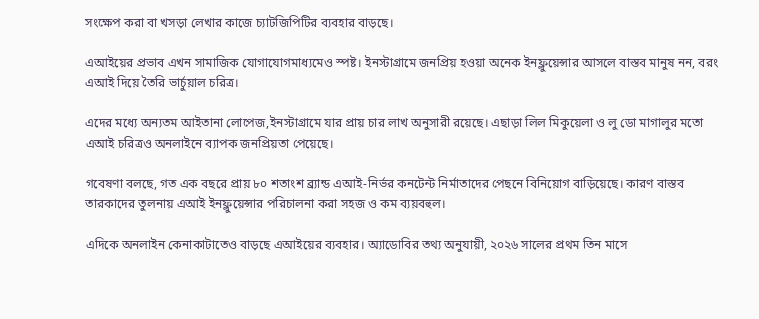সংক্ষেপ করা বা খসড়া লেখার কাজে চ্যাটজিপিটির ব্যবহার বাড়ছে।

এআইয়ের প্রভাব এখন সামাজিক যোগাযোগমাধ্যমেও স্পষ্ট। ইনস্টাগ্রামে জনপ্রিয় হওয়া অনেক ইনফ্লুয়েন্সার আসলে বাস্তব মানুষ নন, বরং এআই দিয়ে তৈরি ভার্চুয়াল চরিত্র।

এদের মধ্যে অন্যতম আইতানা লোপেজ,ইনস্টাগ্রামে যার প্রায় চার লাখ অনুসারী রয়েছে। এছাড়া লিল মিকুয়েলা ও লু ডো মাগালুর মতো এআই চরিত্রও অনলাইনে ব্যাপক জনপ্রিয়তা পেয়েছে।

গবেষণা বলছে, গত এক বছরে প্রায় ৮০ শতাংশ ব্র্যান্ড এআই-নির্ভর কনটেন্ট নির্মাতাদের পেছনে বিনিয়োগ বাড়িয়েছে। কারণ বাস্তব তারকাদের তুলনায় এআই ইনফ্লুয়েন্সার পরিচালনা করা সহজ ও কম ব্যয়বহুল।

এদিকে অনলাইন কেনাকাটাতেও বাড়ছে এআইয়ের ব্যবহার। অ্যাডোবির তথ্য অনুযায়ী, ২০২৬ সালের প্রথম তিন মাসে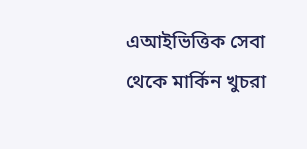এআইভিত্তিক সেবা থেকে মার্কিন খুচরা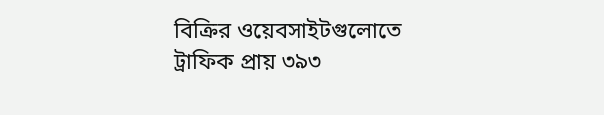বিক্রির ওয়েবসাইটগুলোতে ট্রাফিক প্রায় ৩৯৩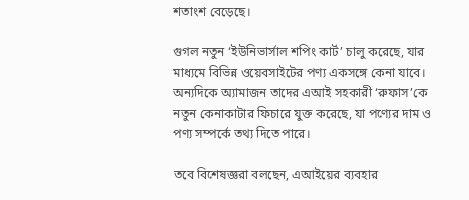শতাংশ বেড়েছে।

গুগল নতুন ‘ইউনিভার্সাল শপিং কার্ট’ চালু করেছে, যার মাধ্যমে বিভিন্ন ওয়েবসাইটের পণ্য একসঙ্গে কেনা যাবে। অন্যদিকে অ্যামাজন তাদের এআই সহকারী ‘রুফাস’কে নতুন কেনাকাটার ফিচারে যুক্ত করেছে, যা পণ্যের দাম ও পণ্য সম্পর্কে তথ্য দিতে পারে।

তবে বিশেষজ্ঞরা বলছেন, এআইয়ের ব্যবহার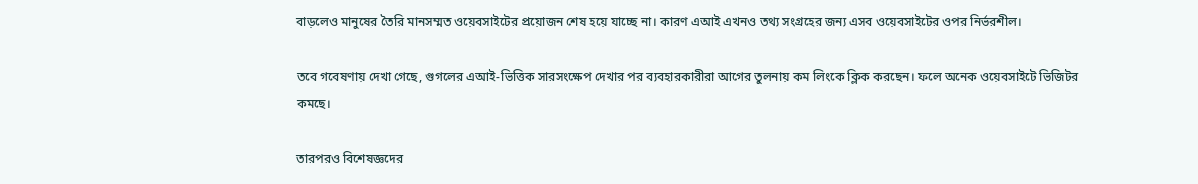বাড়লেও মানুষের তৈরি মানসম্মত ওয়েবসাইটের প্রয়োজন শেষ হয়ে যাচ্ছে না। কারণ এআই এখনও তথ্য সংগ্রহের জন্য এসব ওয়েবসাইটের ওপর নির্ভরশীল।

তবে গবেষণায় দেখা গেছে, গুগলের এআই-ভিত্তিক সারসংক্ষেপ দেখার পর ব্যবহারকারীরা আগের তুলনায় কম লিংকে ক্লিক করছেন। ফলে অনেক ওয়েবসাইটে ভিজিটর কমছে।

তারপরও বিশেষজ্ঞদের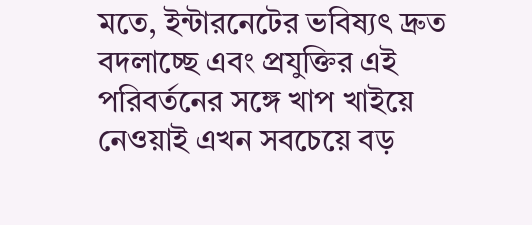মতে, ইন্টারনেটের ভবিষ্যৎ দ্রুত বদলাচ্ছে এবং প্রযুক্তির এই পরিবর্তনের সঙ্গে খাপ খাইয়ে নেওয়াই এখন সবচেয়ে বড়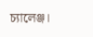চ্যালেঞ্জ।